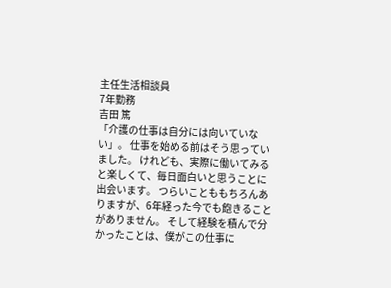主任生活相談員
7年勤務
吉田 篤
「介護の仕事は自分には向いていない」。 仕事を始める前はそう思っていました。 けれども、実際に働いてみると楽しくて、毎日面白いと思うことに出会います。 つらいことももちろんありますが、6年経った今でも飽きることがありません。 そして経験を積んで分かったことは、僕がこの仕事に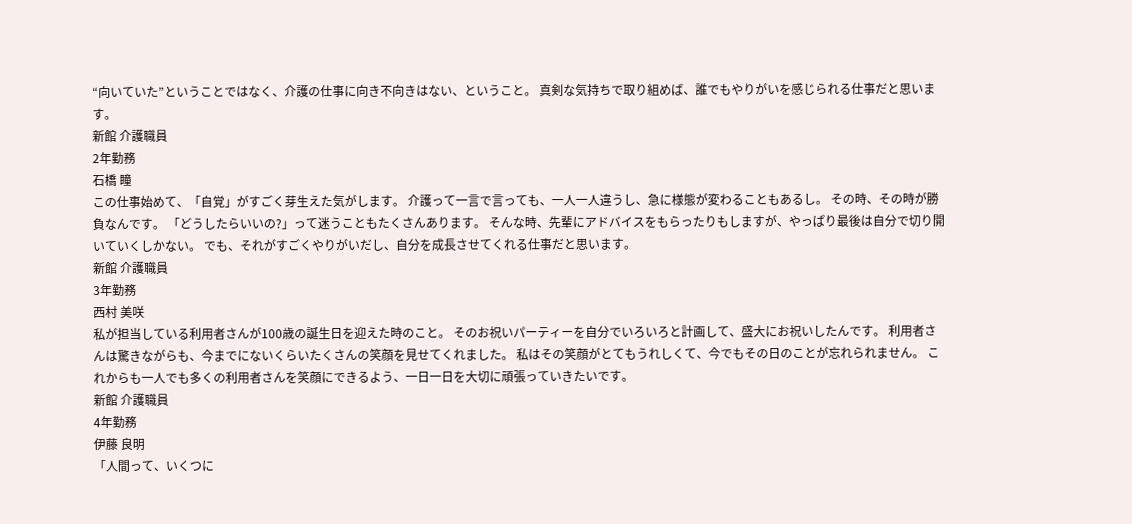“向いていた”ということではなく、介護の仕事に向き不向きはない、ということ。 真剣な気持ちで取り組めば、誰でもやりがいを感じられる仕事だと思います。
新館 介護職員
2年勤務
石橋 瞳
この仕事始めて、「自覚」がすごく芽生えた気がします。 介護って一言で言っても、一人一人違うし、急に様態が変わることもあるし。 その時、その時が勝負なんです。 「どうしたらいいの?」って迷うこともたくさんあります。 そんな時、先輩にアドバイスをもらったりもしますが、やっぱり最後は自分で切り開いていくしかない。 でも、それがすごくやりがいだし、自分を成長させてくれる仕事だと思います。
新館 介護職員
3年勤務
西村 美咲
私が担当している利用者さんが100歳の誕生日を迎えた時のこと。 そのお祝いパーティーを自分でいろいろと計画して、盛大にお祝いしたんです。 利用者さんは驚きながらも、今までにないくらいたくさんの笑顔を見せてくれました。 私はその笑顔がとてもうれしくて、今でもその日のことが忘れられません。 これからも一人でも多くの利用者さんを笑顔にできるよう、一日一日を大切に頑張っていきたいです。
新館 介護職員
4年勤務
伊藤 良明
「人間って、いくつに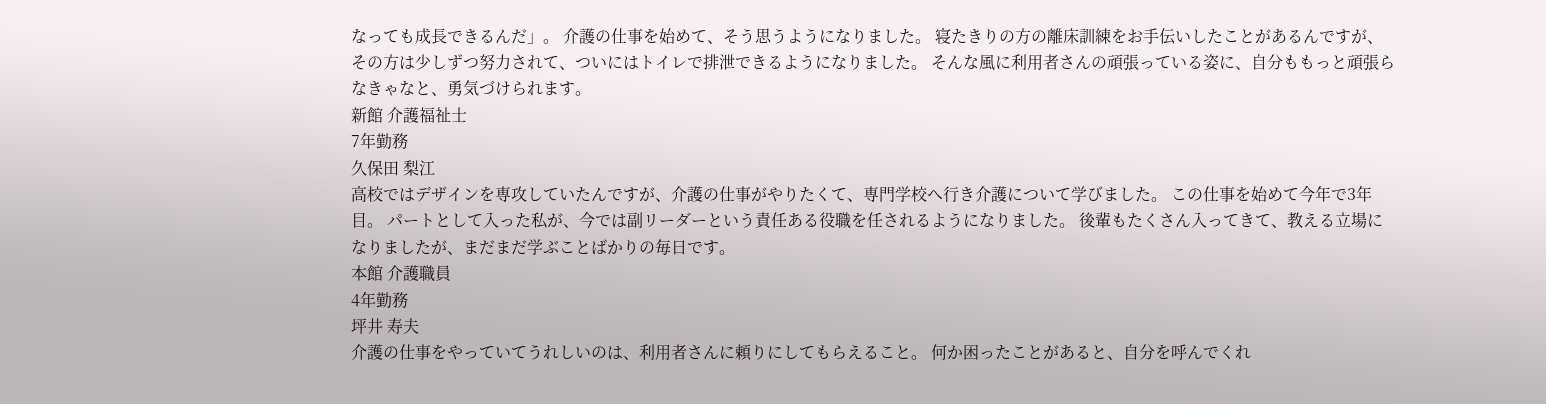なっても成長できるんだ」。 介護の仕事を始めて、そう思うようになりました。 寝たきりの方の離床訓練をお手伝いしたことがあるんですが、その方は少しずつ努力されて、ついにはトイレで排泄できるようになりました。 そんな風に利用者さんの頑張っている姿に、自分ももっと頑張らなきゃなと、勇気づけられます。
新館 介護福祉士
7年勤務
久保田 梨江
高校ではデザインを専攻していたんですが、介護の仕事がやりたくて、専門学校へ行き介護について学びました。 この仕事を始めて今年で3年目。 パートとして入った私が、今では副リーダーという責任ある役職を任されるようになりました。 後輩もたくさん入ってきて、教える立場になりましたが、まだまだ学ぶことばかりの毎日です。
本館 介護職員
4年勤務
坪井 寿夫
介護の仕事をやっていてうれしいのは、利用者さんに頼りにしてもらえること。 何か困ったことがあると、自分を呼んでくれ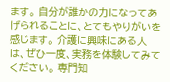ます。 自分が誰かの力になってあげられることに、とてもやりがいを感じます。 介護に興味にある人は、ぜひ一度、実務を体験してみてください。 専門知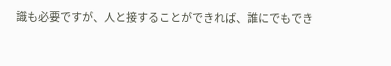識も必要ですが、人と接することができれば、誰にでもでき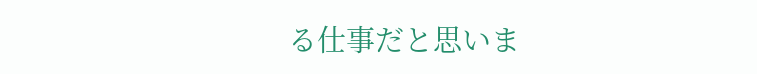る仕事だと思いま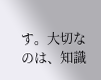す。大切なのは、知識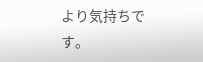より気持ちです。